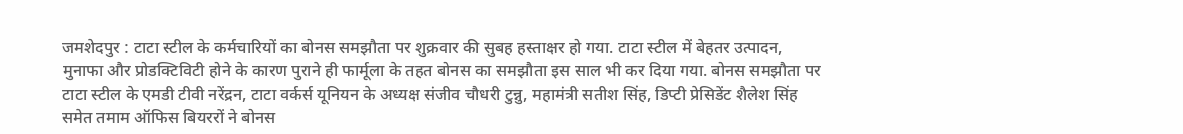जमशेदपुर : टाटा स्टील के कर्मचारियों का बोनस समझौता पर शुक्रवार की सुबह हस्ताक्षर हो गया. टाटा स्टील में बेहतर उत्पादन, मुनाफा और प्रोडक्टिविटी होने के कारण पुराने ही फार्मूला के तहत बोनस का समझौता इस साल भी कर दिया गया. बोनस समझौता पर टाटा स्टील के एमडी टीवी नरेंद्रन, टाटा वर्कर्स यूनियन के अध्यक्ष संजीव चौधरी टुन्नु, महामंत्री सतीश सिंह, डिप्टी प्रेसिडेंट शैलेश सिंह समेत तमाम ऑफिस बियररों ने बोनस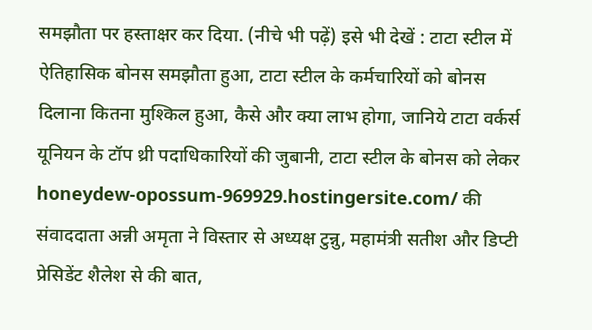समझौता पर हस्ताक्षर कर दिया. (नीचे भी पढ़ें) इसे भी देखें : टाटा स्टील में ऐतिहासिक बोनस समझौता हुआ, टाटा स्टील के कर्मचारियों को बोनस दिलाना कितना मुश्किल हुआ, कैसे और क्या लाभ होगा, जानिये टाटा वर्कर्स यूनियन के टॉप थ्री पदाधिकारियों की जुबानी, टाटा स्टील के बोनस को लेकर honeydew-opossum-969929.hostingersite.com/ की संवाददाता अन्नी अमृता ने विस्तार से अध्यक्ष टुन्नु, महामंत्री सतीश और डिप्टी प्रेसिडेंट शैलेश से की बात,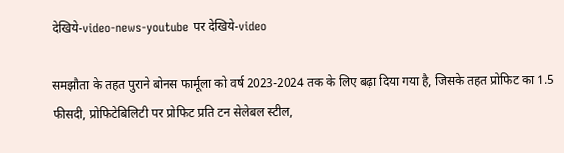देखिये-video-news-youtube पर देखिये-video

समझौता के तहत पुराने बोनस फार्मूला को वर्ष 2023-2024 तक के लिए बढ़ा दिया गया है, जिसके तहत प्रोफिट का 1.5 फीसदी, प्रोफिटेबिलिटी पर प्रोफिट प्रति टन सेलेबल स्टील,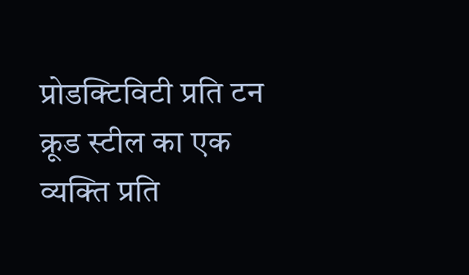प्रोडक्टिविटी प्रति टन क्रूड स्टील का एक व्यक्ति प्रति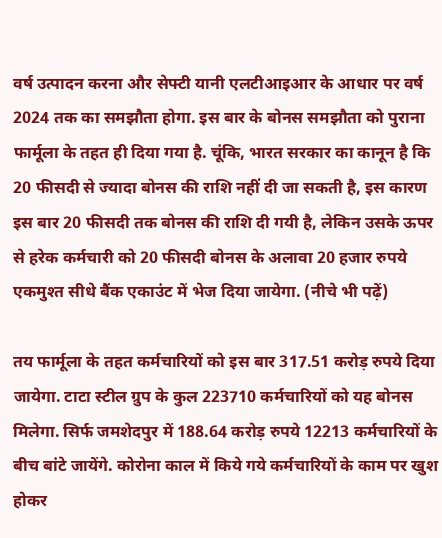वर्ष उत्पादन करना और सेफ्टी यानी एलटीआइआर के आधार पर वर्ष 2024 तक का समझौता होगा. इस बार के बोनस समझौता को पुराना फार्मूला के तहत ही दिया गया है. चूंकि, भारत सरकार का कानून है कि 20 फीसदी से ज्यादा बोनस की राशि नहीं दी जा सकती है, इस कारण इस बार 20 फीसदी तक बोनस की राशि दी गयी है, लेकिन उसके ऊपर से हरेक कर्मचारी को 20 फीसदी बोनस के अलावा 20 हजार रुपये एकमुश्त सीधे बैंक एकाउंट में भेज दिया जायेगा. (नीचे भी पढ़ें)

तय फार्मूला के तहत कर्मचारियों को इस बार 317.51 करोड़ रुपये दिया जायेगा. टाटा स्टील ग्रुप के कुल 223710 कर्मचारियों को यह बोनस मिलेगा. सिर्फ जमशेदपुर में 188.64 करोड़ रुपये 12213 कर्मचारियों के बीच बांटे जायेंगे. कोरोना काल में किये गये कर्मचारियों के काम पर खुश होकर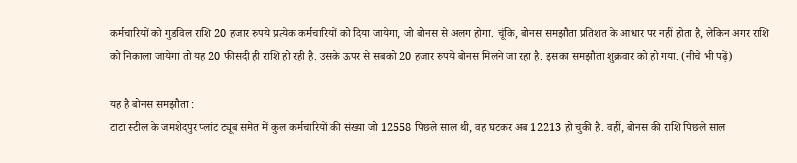कर्मचारियों को गुडविल राशि 20 हजार रुपये प्रत्येक कर्मचारियों को दिया जायेगा, जो बोनस से अलग होगा. चूंकि, बोनस समझौता प्रतिशत के आधार पर नहीं होता है, लेकिन अगर राशि को निकाला जायेगा तो यह 20 फीसदी ही राशि हो रही है. उसके ऊपर से सबको 20 हजार रुपये बोनस मिलने जा रहा है. इसका समझौता शुक्रवार को हो गया. (नीचे भी पढ़ें)

यह है बोनस समझौता :
टाटा स्टील के जमशेदपुर प्लांट ट्यूब समेत में कुल कर्मचारियों की संख्या जो 12558 पिछले साल थी, वह घटकर अब 12213 हो चुकी है. वहीं, बोनस की राशि पिछले साल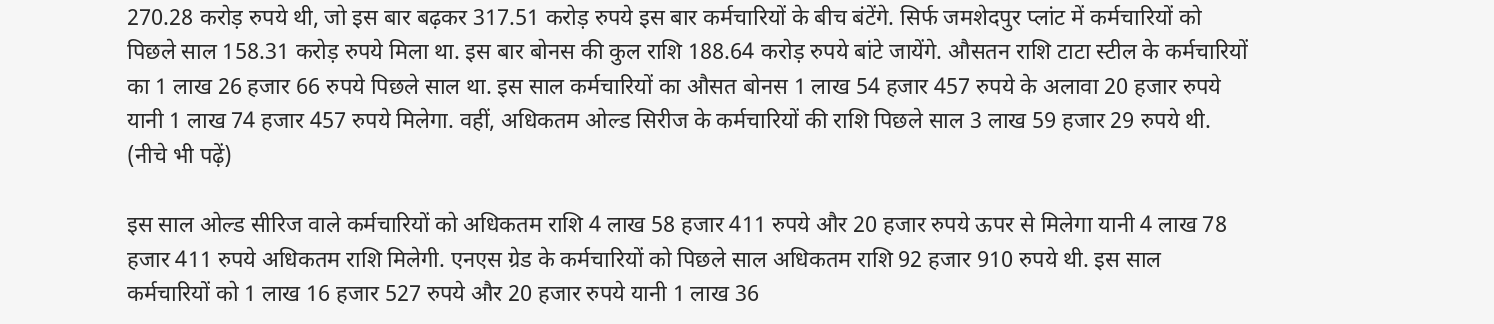270.28 करोड़ रुपये थी, जो इस बार बढ़कर 317.51 करोड़ रुपये इस बार कर्मचारियों के बीच बंटेंगे. सिर्फ जमशेदपुर प्लांट में कर्मचारियों को पिछले साल 158.31 करोड़ रुपये मिला था. इस बार बोनस की कुल राशि 188.64 करोड़ रुपये बांटे जायेंगे. औसतन राशि टाटा स्टील के कर्मचारियों का 1 लाख 26 हजार 66 रुपये पिछले साल था. इस साल कर्मचारियों का औसत बोनस 1 लाख 54 हजार 457 रुपये के अलावा 20 हजार रुपये यानी 1 लाख 74 हजार 457 रुपये मिलेगा. वहीं, अधिकतम ओल्ड सिरीज के कर्मचारियों की राशि पिछले साल 3 लाख 59 हजार 29 रुपये थी. (नीचे भी पढ़ें)

इस साल ओल्ड सीरिज वाले कर्मचारियों को अधिकतम राशि 4 लाख 58 हजार 411 रुपये और 20 हजार रुपये ऊपर से मिलेगा यानी 4 लाख 78 हजार 411 रुपये अधिकतम राशि मिलेगी. एनएस ग्रेड के कर्मचारियों को पिछले साल अधिकतम राशि 92 हजार 910 रुपये थी. इस साल कर्मचारियों को 1 लाख 16 हजार 527 रुपये और 20 हजार रुपये यानी 1 लाख 36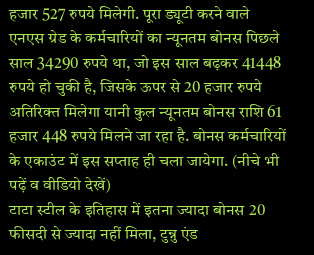हजार 527 रुपये मिलेगी. पूरा ड्यूटी करने वाले एनएस ग्रेड के कर्मचारियों का न्यूनतम बोनस पिछले साल 34290 रुपये था, जो इस साल बढ़कर 41448 रुपये हो चुकी है, जिसके ऊपर से 20 हजार रुपये अतिरिक्त मिलेगा यानी कुल न्यूनतम बोनस राशि 61 हजार 448 रुपये मिलने जा रहा है. बोनस कर्मचारियों के एकाउंट में इस सप्ताह ही चला जायेगा. (नीचे भी पढ़ें व वीडियो देखें)
टाटा स्टील के इतिहास में इतना ज्यादा बोनस 20 फीसदी से ज्यादा नहीं मिला, टुन्नु एंड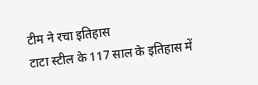टीम ने रचा इतिहास
टाटा स्टील के 117 साल के इतिहास में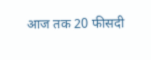आज तक 20 फीसदी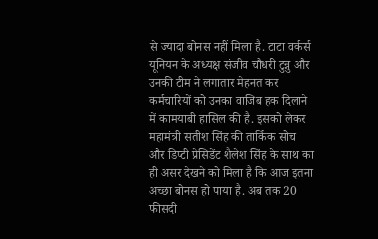से ज्यादा बोनस नहीं मिला है. टाटा वर्कर्स यूनियन के अध्यक्ष संजीव चौधरी टुन्नु और उनकी टीम ने लगातार मेहनत कर कर्मचारियों को उनका वाजिब हक दिलाने में कामयाबी हासिल की है. इसको लेकर महामंत्री सतीश सिंह की तार्किक सोच और डिप्टी प्रेसिडेंट शैलेश सिंह के साथ का ही असर देखने को मिला है कि आज इतना अच्छा बोनस हो पाया है. अब तक 20 फीसदी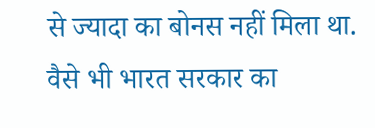से ज्यादा का बोनस नहीं मिला था. वैसे भी भारत सरकार का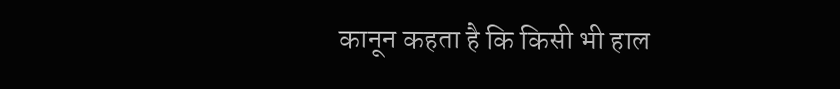कानून कहता है कि किसी भी हाल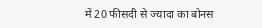में 20 फीसदी से ज्यादा का बोनस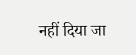नहीं दिया जा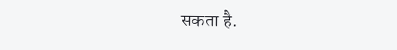सकता है.